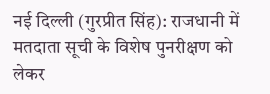नई दिल्ली (गुरप्रीत सिंह): राजधानी में मतदाता सूची के विशेष पुनरीक्षण को लेकर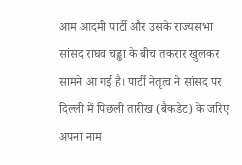आम आदमी पार्टी और उसके राज्यसभा सांसद राघव चड्ढा के बीच तकरार खुलकर सामने आ गई है। पार्टी नेतृत्व ने सांसद पर दिल्ली में पिछली तारीख (बैकडेट) के जरिए अपना नाम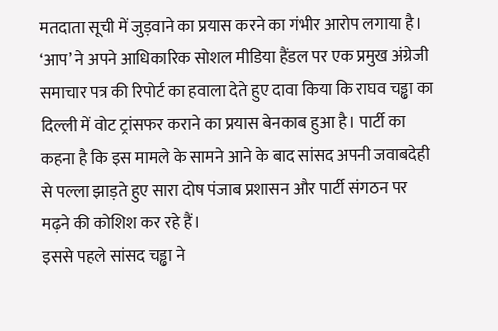मतदाता सूची में जुड़वाने का प्रयास करने का गंभीर आरोप लगाया है।
‘आप’ ने अपने आधिकारिक सोशल मीडिया हैंडल पर एक प्रमुख अंग्रेजी समाचार पत्र की रिपोर्ट का हवाला देते हुए दावा किया कि राघव चड्ढा का दिल्ली में वोट ट्रांसफर कराने का प्रयास बेनकाब हुआ है। पार्टी का कहना है कि इस मामले के सामने आने के बाद सांसद अपनी जवाबदेही से पल्ला झाड़ते हुए सारा दोष पंजाब प्रशासन और पार्टी संगठन पर मढ़ने की कोशिश कर रहे हैं।
इससे पहले सांसद चड्ढा ने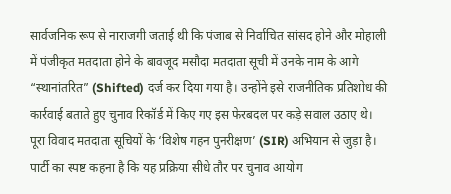सार्वजनिक रूप से नाराजगी जताई थी कि पंजाब से निर्वाचित सांसद होने और मोहाली में पंजीकृत मतदाता होने के बावजूद मसौदा मतदाता सूची में उनके नाम के आगे “स्थानांतरित” (Shifted) दर्ज कर दिया गया है। उन्होंने इसे राजनीतिक प्रतिशोध की कार्रवाई बताते हुए चुनाव रिकॉर्ड में किए गए इस फेरबदल पर कड़े सवाल उठाए थे।
पूरा विवाद मतदाता सूचियों के ‘विशेष गहन पुनरीक्षण’ (SIR) अभियान से जुड़ा है। पार्टी का स्पष्ट कहना है कि यह प्रक्रिया सीधे तौर पर चुनाव आयोग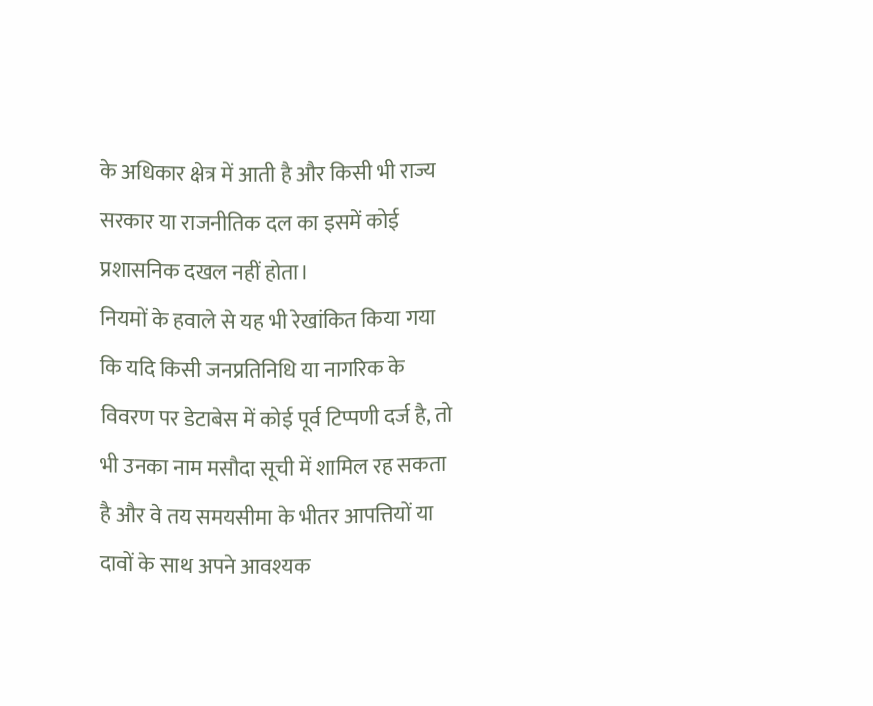के अधिकार क्षेत्र में आती है और किसी भी राज्य सरकार या राजनीतिक दल का इसमें कोई प्रशासनिक दखल नहीं होता।
नियमों के हवाले से यह भी रेखांकित किया गया कि यदि किसी जनप्रतिनिधि या नागरिक के विवरण पर डेटाबेस में कोई पूर्व टिप्पणी दर्ज है, तो भी उनका नाम मसौदा सूची में शामिल रह सकता है और वे तय समयसीमा के भीतर आपत्तियों या दावों के साथ अपने आवश्यक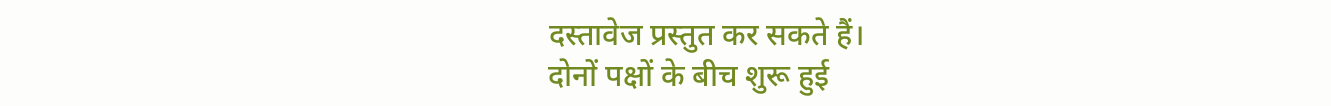दस्तावेज प्रस्तुत कर सकते हैं।
दोनों पक्षों के बीच शुरू हुई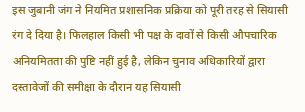इस जुबानी जंग ने नियमित प्रशासनिक प्रक्रिया को पूरी तरह से सियासी रंग दे दिया है। फिलहाल किसी भी पक्ष के दावों से किसी औपचारिक अनियमितता की पुष्टि नहीं हुई है, लेकिन चुनाव अधिकारियों द्वारा दस्तावेजों की समीक्षा के दौरान यह सियासी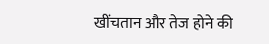खींचतान और तेज होने की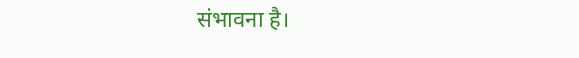संभावना है।